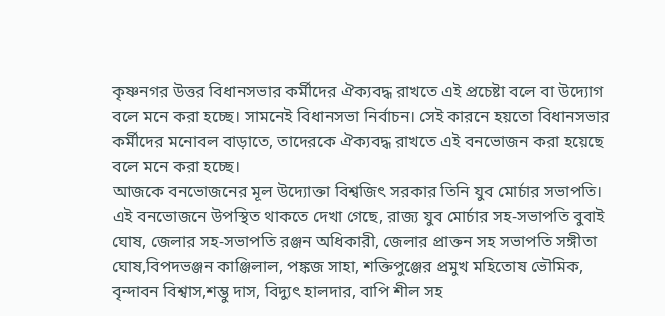কৃষ্ণনগর উত্তর বিধানসভার কর্মীদের ঐক্যবদ্ধ রাখতে এই প্রচেষ্টা বলে বা উদ্যোগ বলে মনে করা হচ্ছে। সামনেই বিধানসভা নির্বাচন। সেই কারনে হয়তো বিধানসভার কর্মীদের মনোবল বাড়াতে, তাদেরকে ঐক্যবদ্ধ রাখতে এই বনভোজন করা হয়েছে বলে মনে করা হচ্ছে।
আজকে বনভোজনের মূল উদ্যোক্তা বিশ্বজিৎ সরকার তিনি যুব মোর্চার সভাপতি। এই বনভোজনে উপস্থিত থাকতে দেখা গেছে, রাজ্য যুব মোর্চার সহ-সভাপতি বুবাই ঘোষ, জেলার সহ-সভাপতি রঞ্জন অধিকারী, জেলার প্রাক্তন সহ সভাপতি সঙ্গীতা ঘোষ,বিপদভঞ্জন কাঞ্জিলাল, পঙ্কজ সাহা, শক্তিপুঞ্জের প্রমুখ মহিতোষ ভৌমিক, বৃন্দাবন বিশ্বাস,শম্ভু দাস, বিদ্যুৎ হালদার, বাপি শীল সহ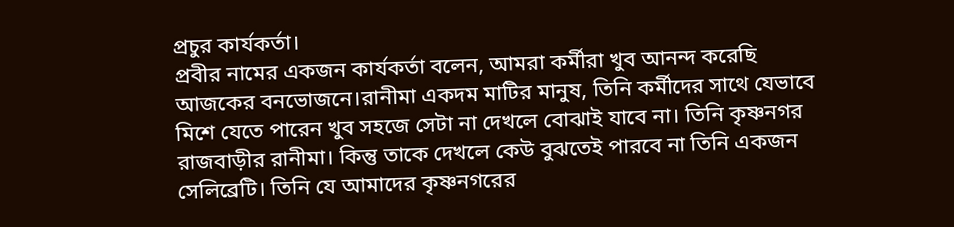প্রচুর কার্যকর্তা।
প্রবীর নামের একজন কার্যকর্তা বলেন, আমরা কর্মীরা খুব আনন্দ করেছি আজকের বনভোজনে।রানীমা একদম মাটির মানুষ, তিনি কর্মীদের সাথে যেভাবে মিশে যেতে পারেন খুব সহজে সেটা না দেখলে বোঝাই যাবে না। তিনি কৃষ্ণনগর রাজবাড়ীর রানীমা। কিন্তু তাকে দেখলে কেউ বুঝতেই পারবে না তিনি একজন সেলিব্রেটি। তিনি যে আমাদের কৃষ্ণনগরের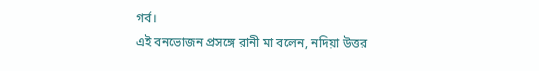গর্ব।
এই বনভোজন প্রসঙ্গে রানী মা বলেন, নদিয়া উত্তর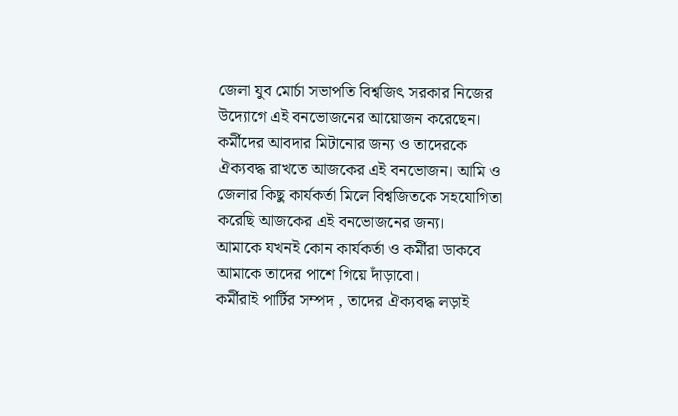জেলা যুব মোর্চা সভাপতি বিশ্বজিৎ সরকার নিজের উদ্যোগে এই বনভোজনের আয়োজন করেছেন। কর্মীদের আবদার মিটানোর জন্য ও তাদেরকে ঐক্যবদ্ধ রাখতে আজকের এই বনভোজন। আমি ও জেলার কিছু কার্যকর্তা মিলে বিশ্বজিতকে সহযোগিতা করেছি আজকের এই বনভোজনের জন্য।
আমাকে যখনই কোন কার্যকর্তা ও কর্মীরা ডাকবে আমাকে তাদের পাশে গিয়ে দাঁড়াবো।
কর্মীরাই পার্টির সম্পদ , তাদের ঐক্যবদ্ধ লড়াই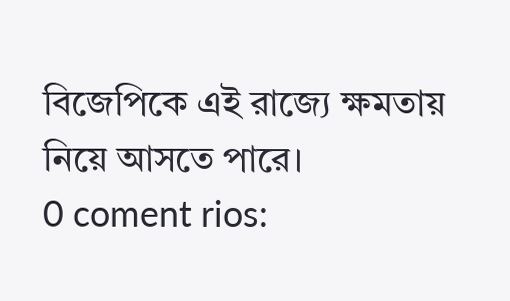বিজেপিকে এই রাজ্যে ক্ষমতায় নিয়ে আসতে পারে।
0 coment rios: